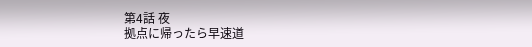第4話 夜
拠点に帰ったら早速道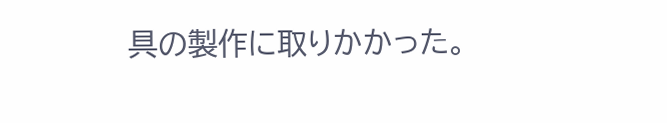具の製作に取りかかった。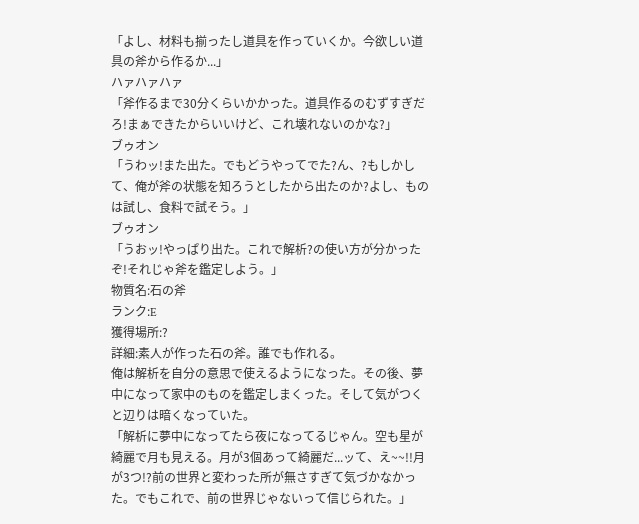「よし、材料も揃ったし道具を作っていくか。今欲しい道具の斧から作るか...」
ハァハァハァ
「斧作るまで30分くらいかかった。道具作るのむずすぎだろ!まぁできたからいいけど、これ壊れないのかな?」
ブゥオン
「うわッ!また出た。でもどうやってでた?ん、?もしかして、俺が斧の状態を知ろうとしたから出たのか?よし、ものは試し、食料で試そう。」
ブゥオン
「うおッ!やっぱり出た。これで解析?の使い方が分かったぞ!それじゃ斧を鑑定しよう。」
物質名:石の斧
ランク:E
獲得場所:?
詳細:素人が作った石の斧。誰でも作れる。
俺は解析を自分の意思で使えるようになった。その後、夢中になって家中のものを鑑定しまくった。そして気がつくと辺りは暗くなっていた。
「解析に夢中になってたら夜になってるじゃん。空も星が綺麗で月も見える。月が3個あって綺麗だ...ッて、え~~!!月が3つ!?前の世界と変わった所が無さすぎて気づかなかった。でもこれで、前の世界じゃないって信じられた。」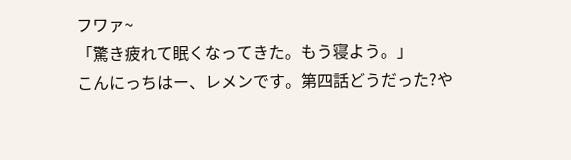フワァ~
「驚き疲れて眠くなってきた。もう寝よう。」
こんにっちはー、レメンです。第四話どうだった?や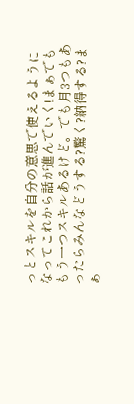っとスキルを自分の意思で使えるようになってこれから話が進んでいく!まぁでももう一つスキルあるけど。でも月3つもあったらみんなどうする?驚く?納得する?まぁ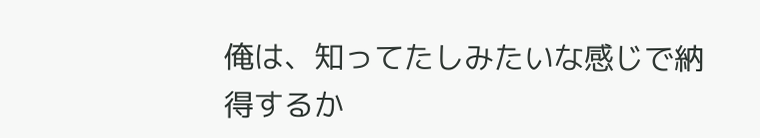俺は、知ってたしみたいな感じで納得するか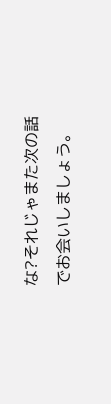な?それじゃまた次の話でお会いしましょう。